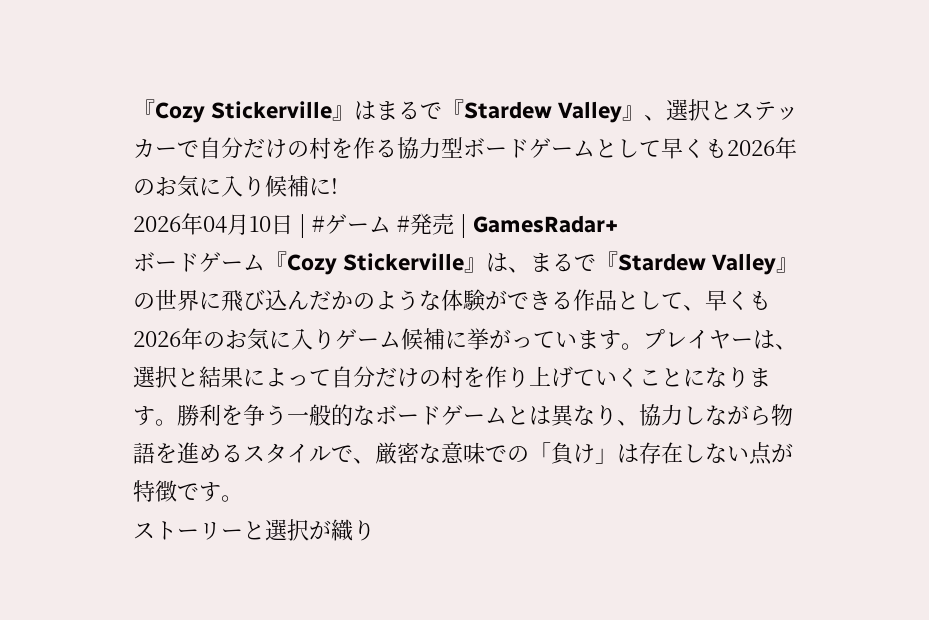『Cozy Stickerville』はまるで『Stardew Valley』、選択とステッカーで自分だけの村を作る協力型ボードゲームとして早くも2026年のお気に入り候補に!
2026年04月10日 | #ゲーム #発売 | GamesRadar+
ボードゲーム『Cozy Stickerville』は、まるで『Stardew Valley』の世界に飛び込んだかのような体験ができる作品として、早くも2026年のお気に入りゲーム候補に挙がっています。プレイヤーは、選択と結果によって自分だけの村を作り上げていくことになります。勝利を争う一般的なボードゲームとは異なり、協力しながら物語を進めるスタイルで、厳密な意味での「負け」は存在しない点が特徴です。
ストーリーと選択が織り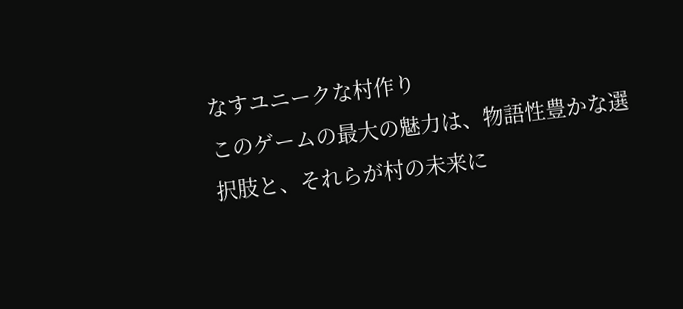なすユニークな村作り
このゲームの最大の魅力は、物語性豊かな選択肢と、それらが村の未来に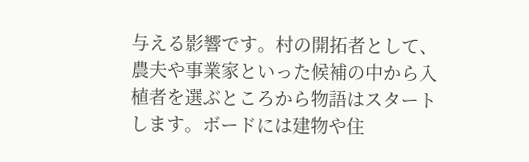与える影響です。村の開拓者として、農夫や事業家といった候補の中から入植者を選ぶところから物語はスタートします。ボードには建物や住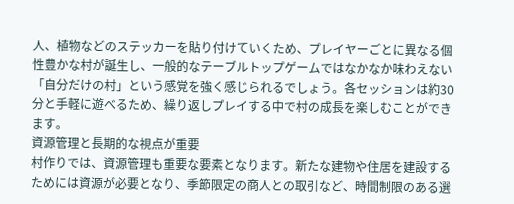人、植物などのステッカーを貼り付けていくため、プレイヤーごとに異なる個性豊かな村が誕生し、一般的なテーブルトップゲームではなかなか味わえない「自分だけの村」という感覚を強く感じられるでしょう。各セッションは約30分と手軽に遊べるため、繰り返しプレイする中で村の成長を楽しむことができます。
資源管理と長期的な視点が重要
村作りでは、資源管理も重要な要素となります。新たな建物や住居を建設するためには資源が必要となり、季節限定の商人との取引など、時間制限のある選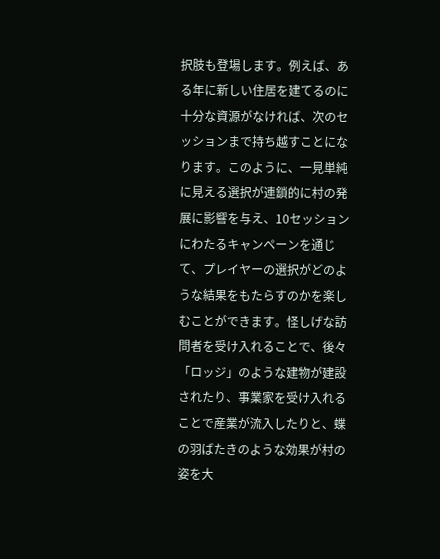択肢も登場します。例えば、ある年に新しい住居を建てるのに十分な資源がなければ、次のセッションまで持ち越すことになります。このように、一見単純に見える選択が連鎖的に村の発展に影響を与え、10セッションにわたるキャンペーンを通じて、プレイヤーの選択がどのような結果をもたらすのかを楽しむことができます。怪しげな訪問者を受け入れることで、後々「ロッジ」のような建物が建設されたり、事業家を受け入れることで産業が流入したりと、蝶の羽ばたきのような効果が村の姿を大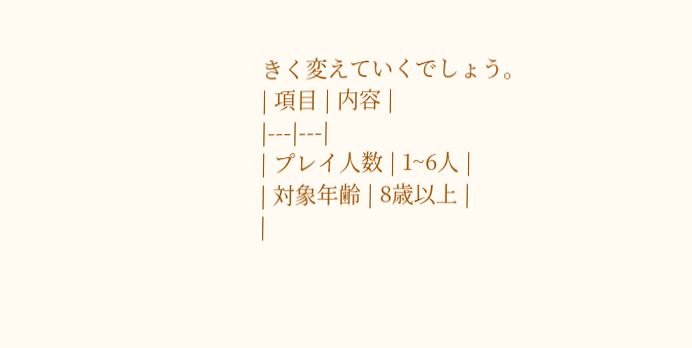きく変えていくでしょう。
| 項目 | 内容 |
|---|---|
| プレイ人数 | 1~6人 |
| 対象年齢 | 8歳以上 |
|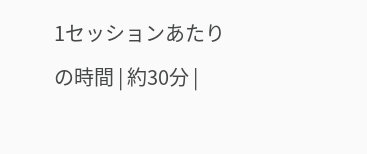1セッションあたりの時間 | 約30分 |